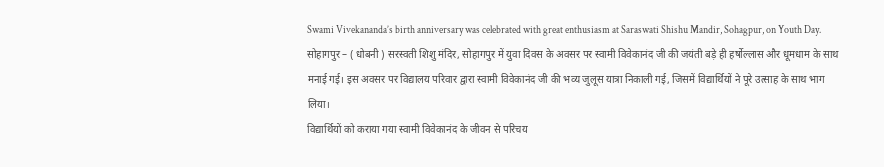Swami Vivekananda’s birth anniversary was celebrated with great enthusiasm at Saraswati Shishu Mandir, Sohagpur, on Youth Day.
सोहागपुर – ( धोबनी ) सरस्वती शिशु मंदिर, सोहागपुर में युवा दिवस के अवसर पर स्वामी विवेकानंद जी की जयंती बड़े ही हर्षोल्लास और धूमधाम के साथ मनाई गई। इस अवसर पर विद्यालय परिवार द्वारा स्वामी विवेकानंद जी की भव्य जुलूस यात्रा निकाली गई, जिसमें विद्यार्थियों ने पूरे उत्साह के साथ भाग लिया।
विद्यार्थियों को कराया गया स्वामी विवेकानंद के जीवन से परिचय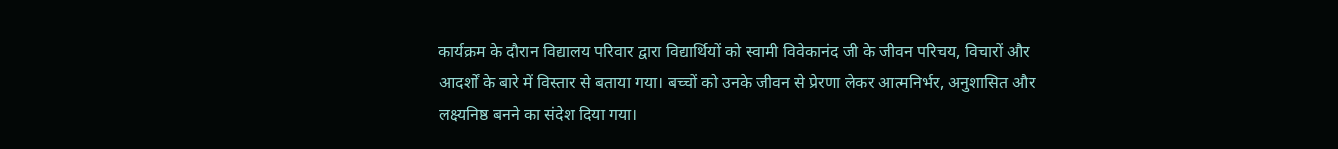कार्यक्रम के दौरान विद्यालय परिवार द्वारा विद्यार्थियों को स्वामी विवेकानंद जी के जीवन परिचय, विचारों और आदर्शों के बारे में विस्तार से बताया गया। बच्चों को उनके जीवन से प्रेरणा लेकर आत्मनिर्भर, अनुशासित और लक्ष्यनिष्ठ बनने का संदेश दिया गया।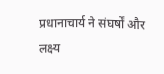प्रधानाचार्य ने संघर्षों और लक्ष्य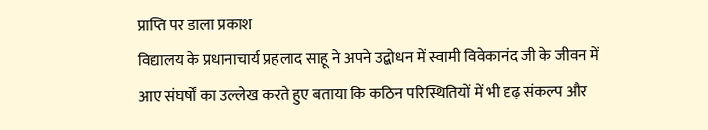प्राप्ति पर डाला प्रकाश
विद्यालय के प्रधानाचार्य प्रहलाद साहू ने अपने उद्बोधन में स्वामी विवेकानंद जी के जीवन में आए संघर्षों का उल्लेख करते हुए बताया कि कठिन परिस्थितियों में भी दृढ़ संकल्प और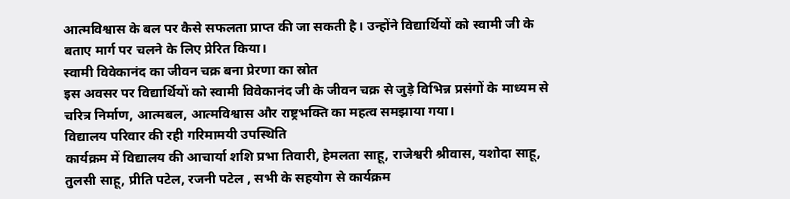आत्मविश्वास के बल पर कैसे सफलता प्राप्त की जा सकती है। उन्होंने विद्यार्थियों को स्वामी जी के बताए मार्ग पर चलने के लिए प्रेरित किया।
स्वामी विवेकानंद का जीवन चक्र बना प्रेरणा का स्रोत
इस अवसर पर विद्यार्थियों को स्वामी विवेकानंद जी के जीवन चक्र से जुड़े विभिन्न प्रसंगों के माध्यम से चरित्र निर्माण, आत्मबल, आत्मविश्वास और राष्ट्रभक्ति का महत्व समझाया गया।
विद्यालय परिवार की रही गरिमामयी उपस्थिति
कार्यक्रम में विद्यालय की आचार्या शशि प्रभा तिवारी, हेमलता साहू, राजेश्वरी श्रीवास, यशोदा साहू, तुलसी साहू, प्रीति पटेल, रजनी पटेल , सभी के सहयोग से कार्यक्रम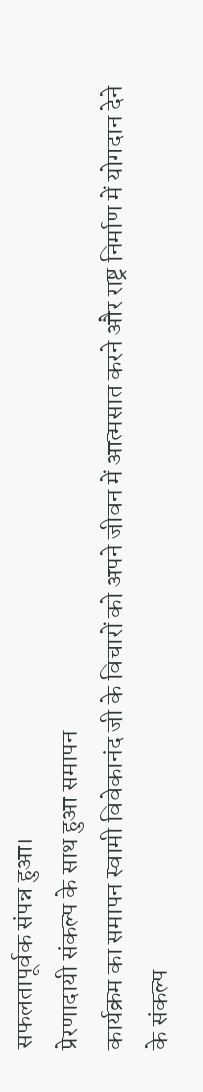सफलतापूर्वक संपन्न हुआ।
प्रेरणादायी संकल्प के साथ हुआ समापन
कार्यक्रम का समापन स्वामी विवेकानंद जी के विचारों को अपने जीवन में आत्मसात करने और राष्ट्र निर्माण में योगदान देने के संकल्प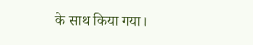के साथ किया गया।